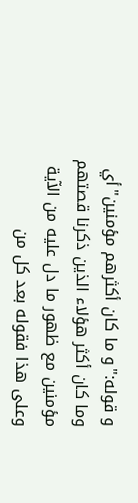و قوله:"و ما كان أكثرهم مؤمنين"أي وما كان أكثر هؤلاء الذين ذكرنا قصتهم مؤمنين مع ظهور ما دل عليه من الآية وعلى هذا فقوله بعد كل من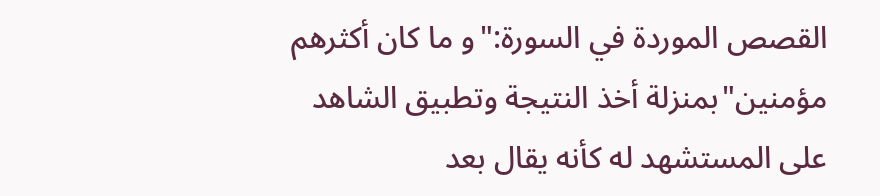القصص الموردة في السورة:"و ما كان أكثرهم مؤمنين"بمنزلة أخذ النتيجة وتطبيق الشاهد على المستشهد له كأنه يقال بعد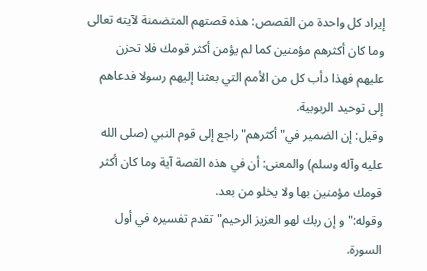إيراد كل واحدة من القصص: هذه قصتهم المتضمنة لآيته تعالى وما كان أكثرهم مؤمنين كما لم يؤمن أكثر قومك فلا تحزن عليهم فهذا دأب كل من الأمم التي بعثنا إليهم رسولا فدعاهم إلى توحيد الربوبية.
وقيل: إن الضمير في"أكثرهم"راجع إلى قوم النبي (صلى الله عليه وآله وسلم) والمعنى: أن في هذه القصة آية وما كان أكثر قومك مؤمنين بها ولا يخلو من بعد.
وقوله:"و إن ربك لهو العزيز الرحيم"تقدم تفسيره في أول السورة.